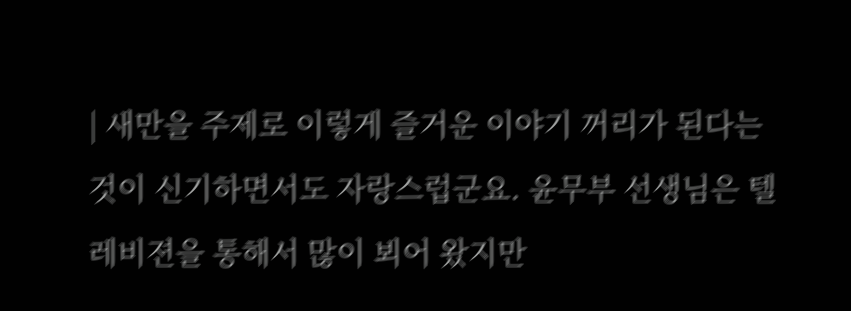| 새만을 주제로 이렇게 즐거운 이야기 꺼리가 된다는 것이 신기하면서도 자랑스럽군요. 윤무부 선생님은 텔레비젼을 통해서 많이 뵈어 왔지만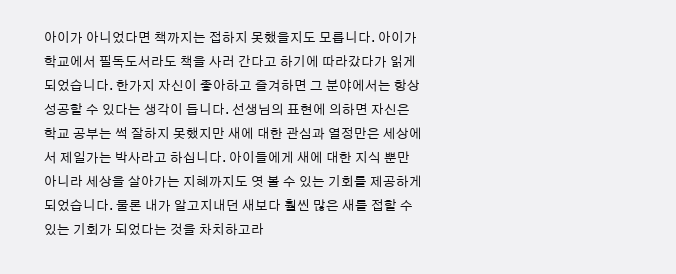아이가 아니었다면 책까지는 접하지 못했을지도 모릅니다. 아이가 학교에서 필독도서라도 책을 사러 간다고 하기에 따라갔다가 읽게 되었습니다. 한가지 자신이 좋아하고 즐겨하면 그 분야에서는 항상 성공할 수 있다는 생각이 듭니다. 선생님의 표현에 의하면 자신은 학교 공부는 썩 잘하지 못했지만 새에 대한 관심과 열정만은 세상에서 제일가는 박사라고 하십니다. 아이들에게 새에 대한 지식 뿐만 아니라 세상을 살아가는 지혜까지도 엿 볼 수 있는 기회를 제공하게 되었습니다. 물론 내가 알고지내던 새보다 훨씬 많은 새를 접할 수 있는 기회가 되었다는 것을 차치하고라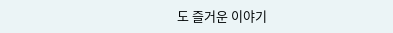도 즐거운 이야기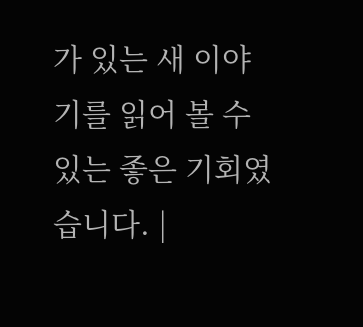가 있는 새 이야기를 읽어 볼 수 있는 좋은 기회였습니다. |